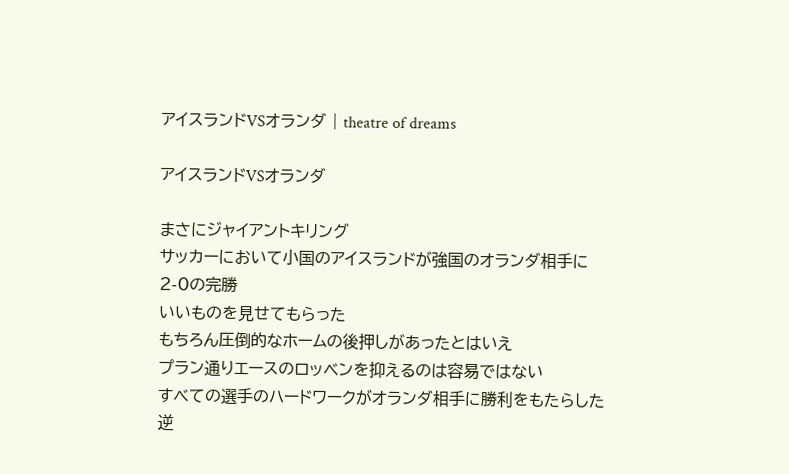アイスランドVSオランダ | theatre of dreams

アイスランドVSオランダ

まさにジャイアントキリング
サッカーにおいて小国のアイスランドが強国のオランダ相手に
2-0の完勝
いいものを見せてもらった
もちろん圧倒的なホームの後押しがあったとはいえ
プラン通りエースのロッベンを抑えるのは容易ではない
すべての選手のハードワークがオランダ相手に勝利をもたらした
逆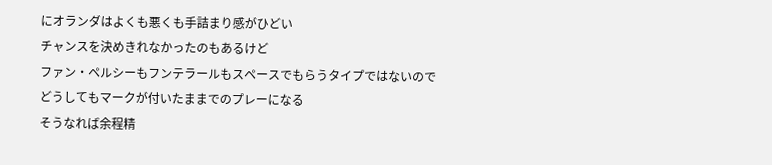にオランダはよくも悪くも手詰まり感がひどい
チャンスを決めきれなかったのもあるけど
ファン・ペルシーもフンテラールもスペースでもらうタイプではないので
どうしてもマークが付いたままでのプレーになる
そうなれば余程精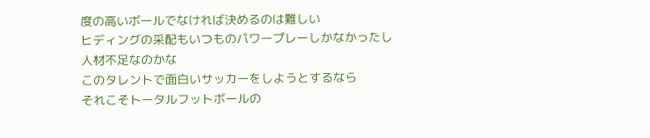度の高いボールでなければ決めるのは難しい
ヒディングの采配もいつものパワープレーしかなかったし
人材不足なのかな
このタレントで面白いサッカーをしようとするなら
それこそトータルフットボールの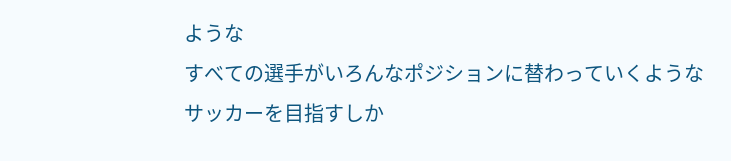ような
すべての選手がいろんなポジションに替わっていくような
サッカーを目指すしか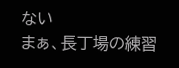ない
まぁ、長丁場の練習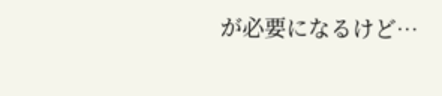が必要になるけど…